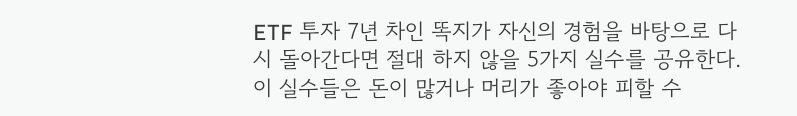ETF 투자 7년 차인 똑지가 자신의 경험을 바탕으로 다시 돌아간다면 절대 하지 않을 5가지 실수를 공유한다. 이 실수들은 돈이 많거나 머리가 좋아야 피할 수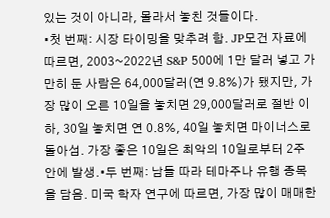있는 것이 아니라, 몰라서 놓친 것들이다.
•첫 번째: 시장 타이밍을 맞추려 함. JP모건 자료에 따르면, 2003~2022년 S&P 500에 1만 달러 넣고 가만히 둔 사람은 64,000달러(연 9.8%)가 됐지만, 가장 많이 오른 10일을 놓치면 29,000달러로 절반 이하, 30일 놓치면 연 0.8%, 40일 놓치면 마이너스로 돌아섬. 가장 좋은 10일은 최악의 10일로부터 2주 안에 발생.•두 번째: 남들 따라 테마주나 유행 종목을 담음. 미국 학자 연구에 따르면, 가장 많이 매매한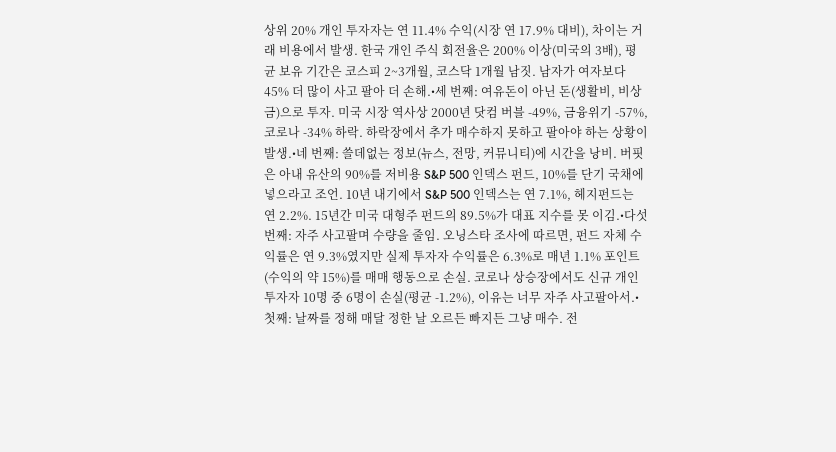상위 20% 개인 투자자는 연 11.4% 수익(시장 연 17.9% 대비), 차이는 거래 비용에서 발생. 한국 개인 주식 회전율은 200% 이상(미국의 3배), 평균 보유 기간은 코스피 2~3개월, 코스닥 1개월 남짓. 남자가 여자보다 45% 더 많이 사고 팔아 더 손해.•세 번째: 여유돈이 아닌 돈(생활비, 비상금)으로 투자. 미국 시장 역사상 2000년 닷컴 버블 -49%, 금융위기 -57%, 코로나 -34% 하락. 하락장에서 추가 매수하지 못하고 팔아야 하는 상황이 발생.•네 번째: 쓸데없는 정보(뉴스, 전망, 커뮤니티)에 시간을 낭비. 버핏은 아내 유산의 90%를 저비용 S&P 500 인덱스 펀드, 10%를 단기 국채에 넣으라고 조언. 10년 내기에서 S&P 500 인덱스는 연 7.1%, 헤지펀드는 연 2.2%. 15년간 미국 대형주 펀드의 89.5%가 대표 지수를 못 이김.•다섯 번째: 자주 사고팔며 수량을 줄임. 오닝스타 조사에 따르면, 펀드 자체 수익률은 연 9.3%였지만 실제 투자자 수익률은 6.3%로 매년 1.1% 포인트(수익의 약 15%)를 매매 행동으로 손실. 코로나 상승장에서도 신규 개인 투자자 10명 중 6명이 손실(평균 -1.2%), 이유는 너무 자주 사고팔아서.•첫째: 날짜를 정해 매달 정한 날 오르든 빠지든 그냥 매수. 전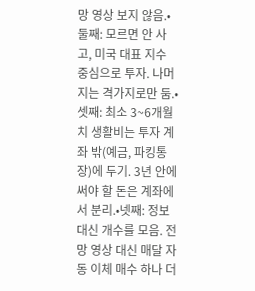망 영상 보지 않음.•둘째: 모르면 안 사고, 미국 대표 지수 중심으로 투자. 나머지는 격가지로만 둠.•셋째: 최소 3~6개월치 생활비는 투자 계좌 밖(예금, 파킹통장)에 두기. 3년 안에 써야 할 돈은 계좌에서 분리.•넷째: 정보 대신 개수를 모음. 전망 영상 대신 매달 자동 이체 매수 하나 더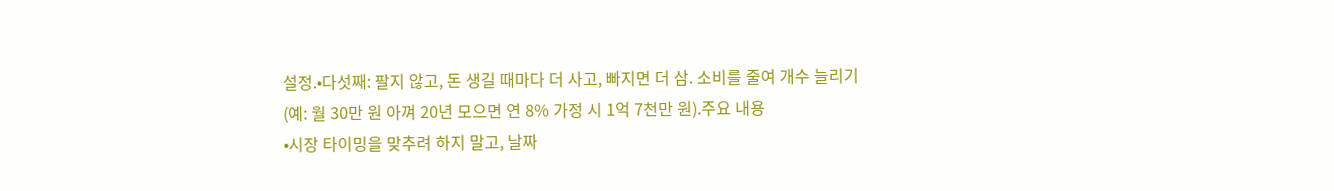설정.•다섯째: 팔지 않고, 돈 생길 때마다 더 사고, 빠지면 더 삼. 소비를 줄여 개수 늘리기 (예: 월 30만 원 아껴 20년 모으면 연 8% 가정 시 1억 7천만 원).주요 내용
•시장 타이밍을 맞추려 하지 말고, 날짜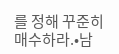를 정해 꾸준히 매수하라.•남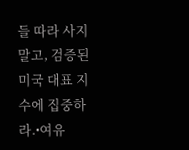들 따라 사지 말고, 검증된 미국 대표 지수에 집중하라.•여유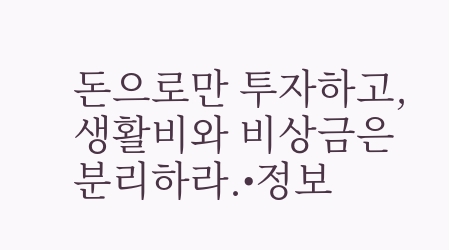돈으로만 투자하고, 생활비와 비상금은 분리하라.•정보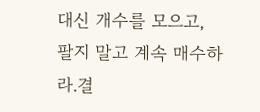대신 개수를 모으고, 팔지 말고 계속 매수하라.결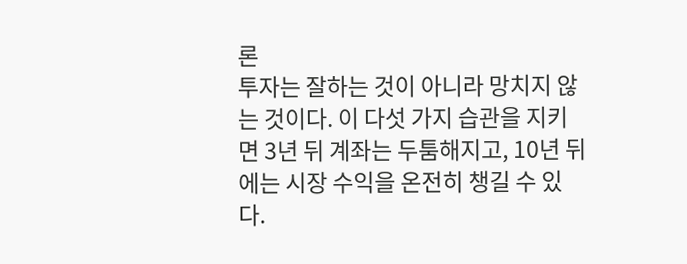론
투자는 잘하는 것이 아니라 망치지 않는 것이다. 이 다섯 가지 습관을 지키면 3년 뒤 계좌는 두툼해지고, 10년 뒤에는 시장 수익을 온전히 챙길 수 있다.